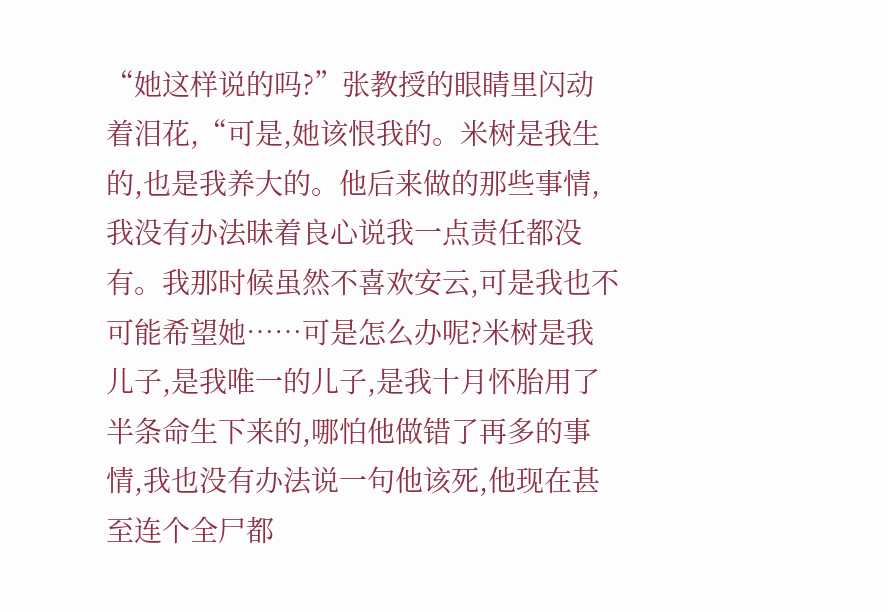“她这样说的吗?”张教授的眼睛里闪动着泪花,“可是,她该恨我的。米树是我生的,也是我养大的。他后来做的那些事情,我没有办法昧着良心说我一点责任都没有。我那时候虽然不喜欢安云,可是我也不可能希望她……可是怎么办呢?米树是我儿子,是我唯一的儿子,是我十月怀胎用了半条命生下来的,哪怕他做错了再多的事情,我也没有办法说一句他该死,他现在甚至连个全尸都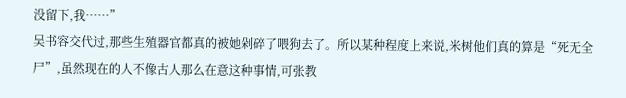没留下,我……”
吴书容交代过,那些生殖器官都真的被她剁碎了喂狗去了。所以某种程度上来说,米树他们真的算是“死无全尸”,虽然现在的人不像古人那么在意这种事情,可张教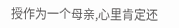授作为一个母亲,心里肯定还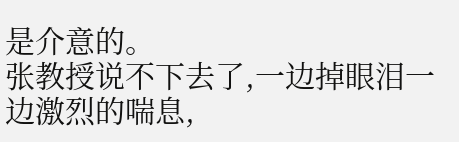是介意的。
张教授说不下去了,一边掉眼泪一边激烈的喘息,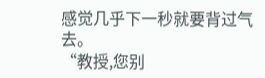感觉几乎下一秒就要背过气去。
“教授,您别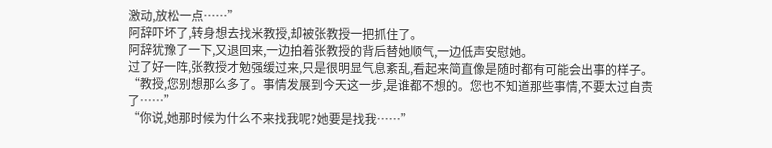激动,放松一点……”
阿辞吓坏了,转身想去找米教授,却被张教授一把抓住了。
阿辞犹豫了一下,又退回来,一边拍着张教授的背后替她顺气,一边低声安慰她。
过了好一阵,张教授才勉强缓过来,只是很明显气息紊乱,看起来简直像是随时都有可能会出事的样子。
“教授,您别想那么多了。事情发展到今天这一步,是谁都不想的。您也不知道那些事情,不要太过自责了……”
“你说,她那时候为什么不来找我呢?她要是找我……”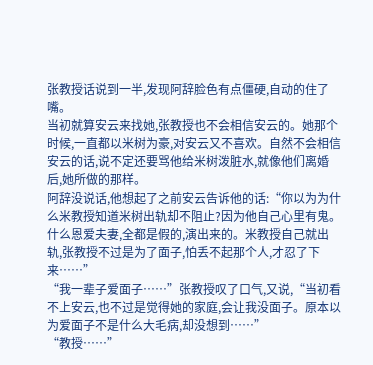张教授话说到一半,发现阿辞脸色有点僵硬,自动的住了嘴。
当初就算安云来找她,张教授也不会相信安云的。她那个时候,一直都以米树为豪,对安云又不喜欢。自然不会相信安云的话,说不定还要骂他给米树泼脏水,就像他们离婚后,她所做的那样。
阿辞没说话,他想起了之前安云告诉他的话:“你以为为什么米教授知道米树出轨却不阻止?因为他自己心里有鬼。什么恩爱夫妻,全都是假的,演出来的。米教授自己就出轨,张教授不过是为了面子,怕丢不起那个人,才忍了下来……”
“我一辈子爱面子……”张教授叹了口气,又说,“当初看不上安云,也不过是觉得她的家庭,会让我没面子。原本以为爱面子不是什么大毛病,却没想到……”
“教授……”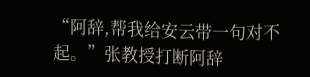“阿辞,帮我给安云带一句对不起。”张教授打断阿辞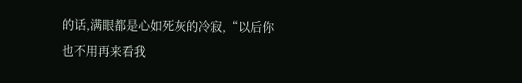的话,满眼都是心如死灰的冷寂,“以后你也不用再来看我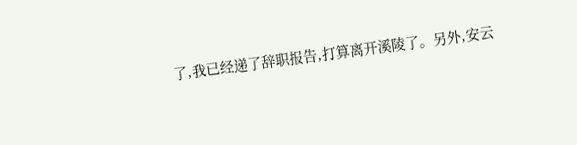了,我已经递了辞职报告,打算离开溪陵了。另外,安云